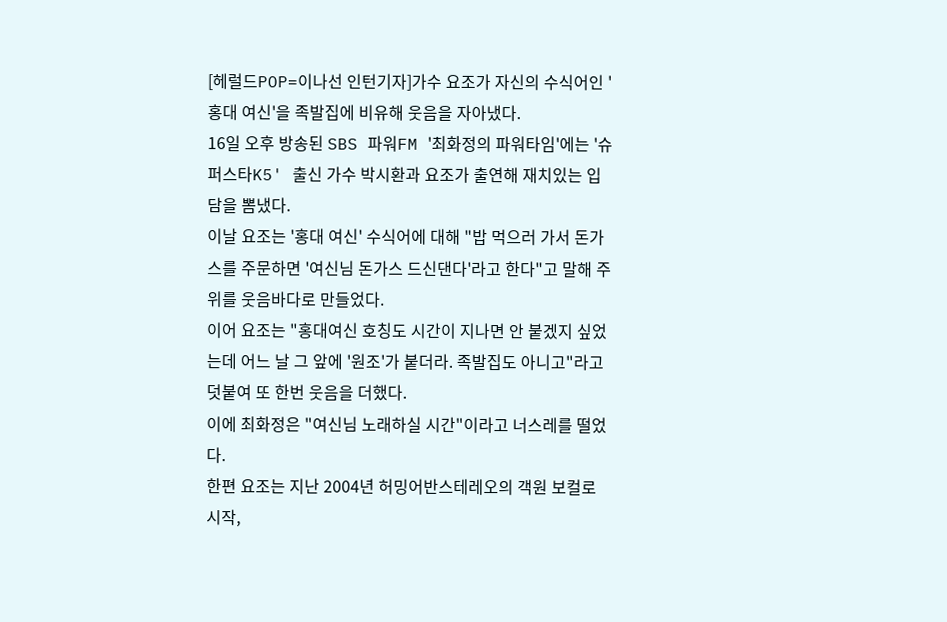[헤럴드POP=이나선 인턴기자]가수 요조가 자신의 수식어인 '홍대 여신'을 족발집에 비유해 웃음을 자아냈다.
16일 오후 방송된 SBS 파워FM '최화정의 파워타임'에는 '슈퍼스타K5' 출신 가수 박시환과 요조가 출연해 재치있는 입담을 뽐냈다.
이날 요조는 '홍대 여신' 수식어에 대해 "밥 먹으러 가서 돈가스를 주문하면 '여신님 돈가스 드신댄다'라고 한다"고 말해 주위를 웃음바다로 만들었다.
이어 요조는 "홍대여신 호칭도 시간이 지나면 안 붙겠지 싶었는데 어느 날 그 앞에 '원조'가 붙더라. 족발집도 아니고"라고 덧붙여 또 한번 웃음을 더했다.
이에 최화정은 "여신님 노래하실 시간"이라고 너스레를 떨었다.
한편 요조는 지난 2004년 허밍어반스테레오의 객원 보컬로 시작,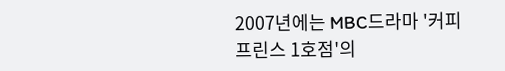2007년에는 MBC드라마 '커피프린스 1호점'의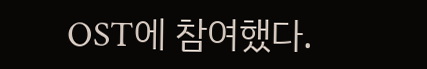OST에 참여했다.